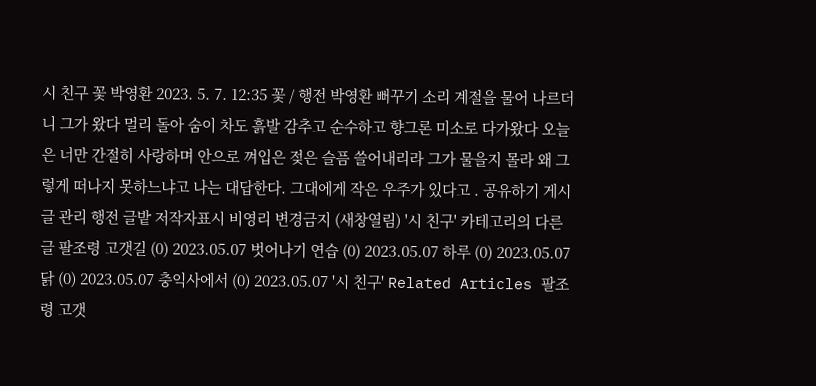시 친구 꽃 박영환 2023. 5. 7. 12:35 꽃 / 행전 박영환 뻐꾸기 소리 계절을 물어 나르더니 그가 왔다 멀리 돌아 숨이 차도 흙발 감추고 순수하고 향그론 미소로 다가왔다 오늘은 너만 간절히 사랑하며 안으로 껴입은 젖은 슬픔 쓸어내리라 그가 물을지 몰라 왜 그렇게 떠나지 못하느냐고 나는 대답한다. 그대에게 작은 우주가 있다고 . 공유하기 게시글 관리 행전 글밭 저작자표시 비영리 변경금지 (새창열림) '시 친구' 카테고리의 다른 글 팔조령 고갯길 (0) 2023.05.07 벗어나기 연습 (0) 2023.05.07 하루 (0) 2023.05.07 닭 (0) 2023.05.07 충익사에서 (0) 2023.05.07 '시 친구' Related Articles 팔조령 고갯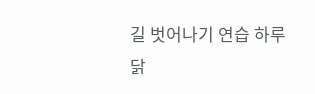길 벗어나기 연습 하루 닭